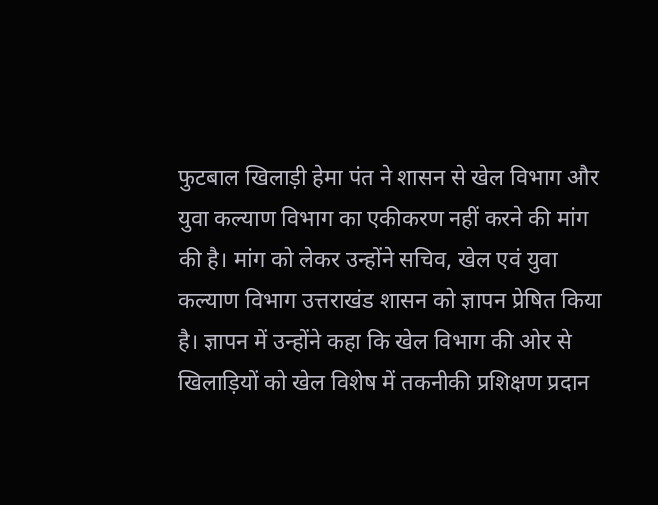फुटबाल खिलाड़ी हेमा पंत ने शासन से खेल विभाग और युवा कल्याण विभाग का एकीकरण नहीं करने की मांग की है। मांग को लेकर उन्होंने सचिव, खेल एवं युवा कल्याण विभाग उत्तराखंड शासन को ज्ञापन प्रेषित किया है। ज्ञापन में उन्होंने कहा कि खेल विभाग की ओर से खिलाड़ियों को खेल विशेष में तकनीकी प्रशिक्षण प्रदान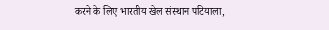करने के लिए भारतीय खेल संस्थान पटियाला,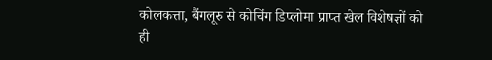कोलकत्ता, बैंगलूरु से कोचिंग डिप्लोमा प्राप्त खेल विशेषज्ञों को ही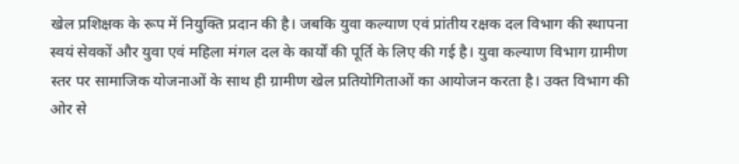खेल प्रशिक्षक के रूप में नियुक्ति प्रदान की है। जबकि युवा कल्याण एवं प्रांतीय रक्षक दल विभाग की स्थापना स्वयं सेवकों और युवा एवं महिला मंगल दल के कार्यों की पूर्ति के लिए की गई है। युवा कल्याण विभाग ग्रामीण स्तर पर सामाजिक योजनाओं के साथ ही ग्रामीण खेल प्रतियोगिताओं का आयोजन करता है। उक्त विभाग की ओर से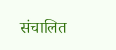संचालित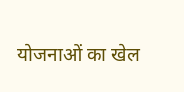योजनाओं का खेल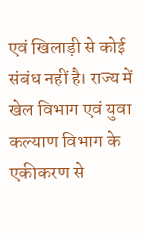एवं खिलाड़ी से कोई संबंध नहीं है। राज्य में खेल विभाग एवं युवा कल्याण विभाग के एकीकरण से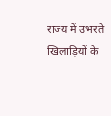राज्य में उभरते खिलाड़ियों के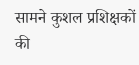सामने कुशल प्रशिक्षकों की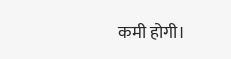कमी होगी।